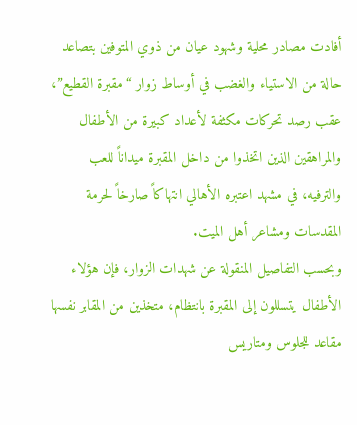أفادت مصادر محلية وشهود عيان من ذوي المتوفين بتصاعد حالة من الاستياء والغضب في أوساط زوار “مقبرة القطيع”، عقب رصد تحركات مكثفة لأعداد كبيرة من الأطفال والمراهقين الذين اتخذوا من داخل المقبرة ميداناً للعب والترفيه، في مشهد اعتبره الأهالي انتهاكاً صارخاً لحرمة المقدسات ومشاعر أهل الميت.
وبحسب التفاصيل المنقولة عن شهدات الزوار، فإن هؤلاء الأطفال يتسللون إلى المقبرة بانتظام، متخذين من المقابر نفسها مقاعد للجلوس ومتاريس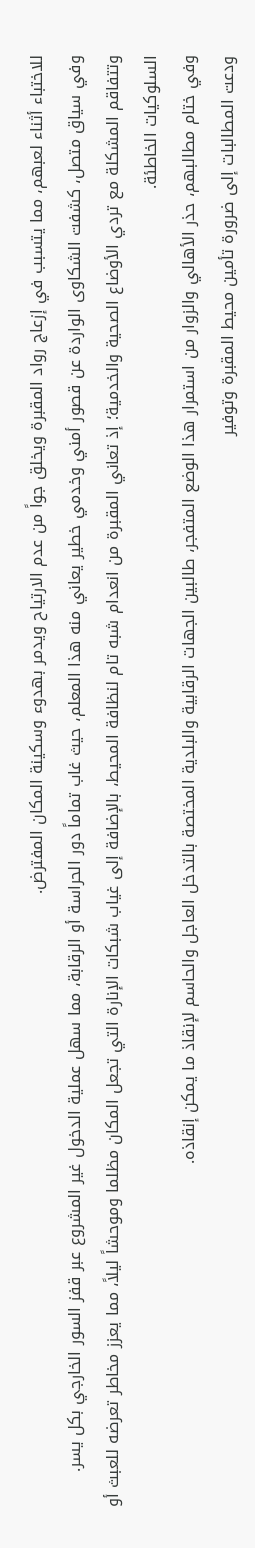للاختباء أثناء لعبهم، مما يتسبب في إزعاج رواد المقبرة ويخلق جواً من عدم الارتياح ويدمر بهدوء وسكينة المكان المفترض.
وفي سياق متصل، كشفت الشكاوى الواردة عن قصور أمني وخدمي خطير يعاني منه هذا المعلم، حيث غاب تماماً دور الحراسة أو الرقابة، مما سهل عملية الدخول غير المشروع عبر قفز السور الخارجي بكل يسر.
وتتفاقم المشكلة مع تردي الأوضاع الصحية والخدمية؛ إذ تعاني المقبرة من انعدام شبه تام لنظافة المحيط، بالإضافة إلى غياب شبكات الإنارة التي تجعل المكان مظلما وموحشاً ليلاً، مما يعزز مخاطر تعرضه للعبث أو السلوكيات الخاطئة.
وفي ختام مطالبهم، حذر الأهالي والزوار من استمرار هذا الوضع المتفجر، طالبين الجهات الرقابية والبلدية المختصة بالتدخل العاجل والحاسم لإنقاذ ما يمكن إنقاذه.
ودعت المطالبات إلى ضرورة تأمين محيط المقبرة وتوفير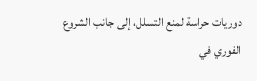دوريات حراسة لمنع التسلل، إلى جانب الشروع الفوري في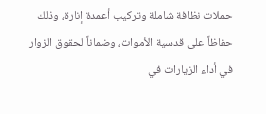حملات نظافة شاملة وتركيب أعمدة إنارة، وذلك حفاظاً على قدسية الأموات، وضماناً لحقوق الزوار في أداء الزيارات في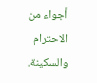أجواء من الاحترام والسكينة.